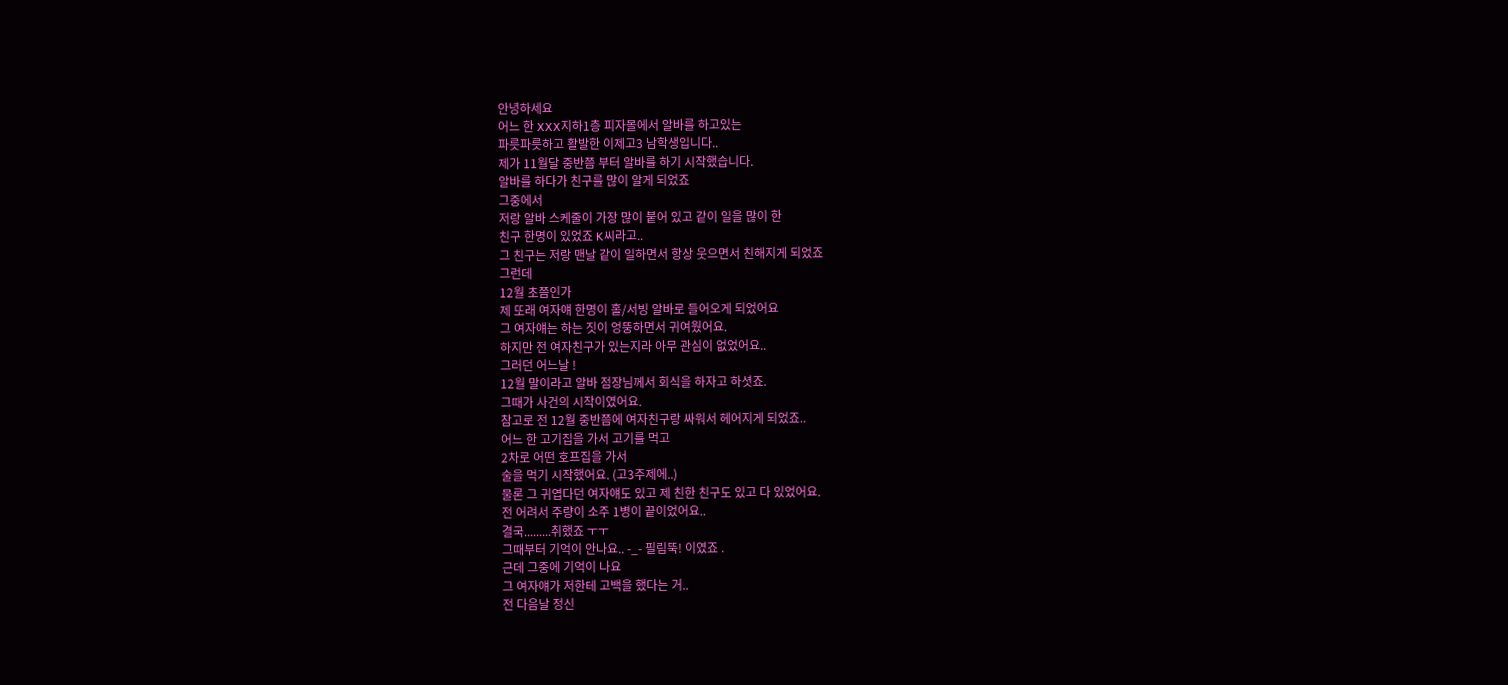안녕하세요
어느 한 XXX지하1층 피자몰에서 알바를 하고있는
파릇파릇하고 활발한 이제고3 남학생입니다..
제가 11월달 중반쯤 부터 알바를 하기 시작했습니다.
알바를 하다가 친구를 많이 알게 되었죠
그중에서
저랑 알바 스케줄이 가장 많이 붙어 있고 같이 일을 많이 한
친구 한명이 있었죠 K씨라고..
그 친구는 저랑 맨날 같이 일하면서 항상 웃으면서 친해지게 되었죠
그런데
12월 초쯤인가
제 또래 여자얘 한명이 홀/서빙 알바로 들어오게 되었어요
그 여자얘는 하는 짓이 엉뚱하면서 귀여웠어요.
하지만 전 여자친구가 있는지라 아무 관심이 없었어요..
그러던 어느날 !
12월 말이라고 알바 점장님께서 회식을 하자고 하셧죠.
그때가 사건의 시작이였어요.
참고로 전 12월 중반쯤에 여자친구랑 싸워서 헤어지게 되었죠..
어느 한 고기집을 가서 고기를 먹고
2차로 어떤 호프집을 가서
술을 먹기 시작했어요. (고3주제에..)
물론 그 귀엽다던 여자얘도 있고 제 친한 친구도 있고 다 있었어요.
전 어려서 주량이 소주 1병이 끝이었어요..
결국.........취했죠 ㅜㅜ
그때부터 기억이 안나요.. -_- 필림뚝! 이였죠 .
근데 그중에 기억이 나요
그 여자얘가 저한테 고백을 했다는 거..
전 다음날 정신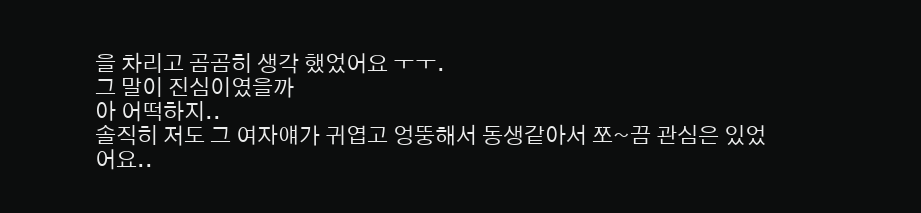을 차리고 곰곰히 생각 했었어요 ㅜㅜ.
그 말이 진심이였을까
아 어떡하지..
솔직히 저도 그 여자얘가 귀엽고 엉뚱해서 동생같아서 쪼~끔 관심은 있었어요..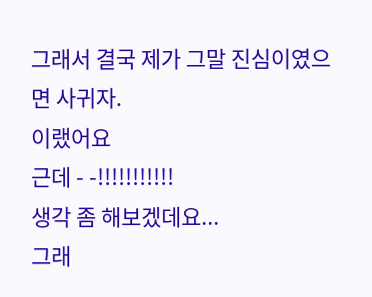그래서 결국 제가 그말 진심이였으면 사귀자.
이랬어요
근데 - -!!!!!!!!!!!
생각 좀 해보겠데요...
그래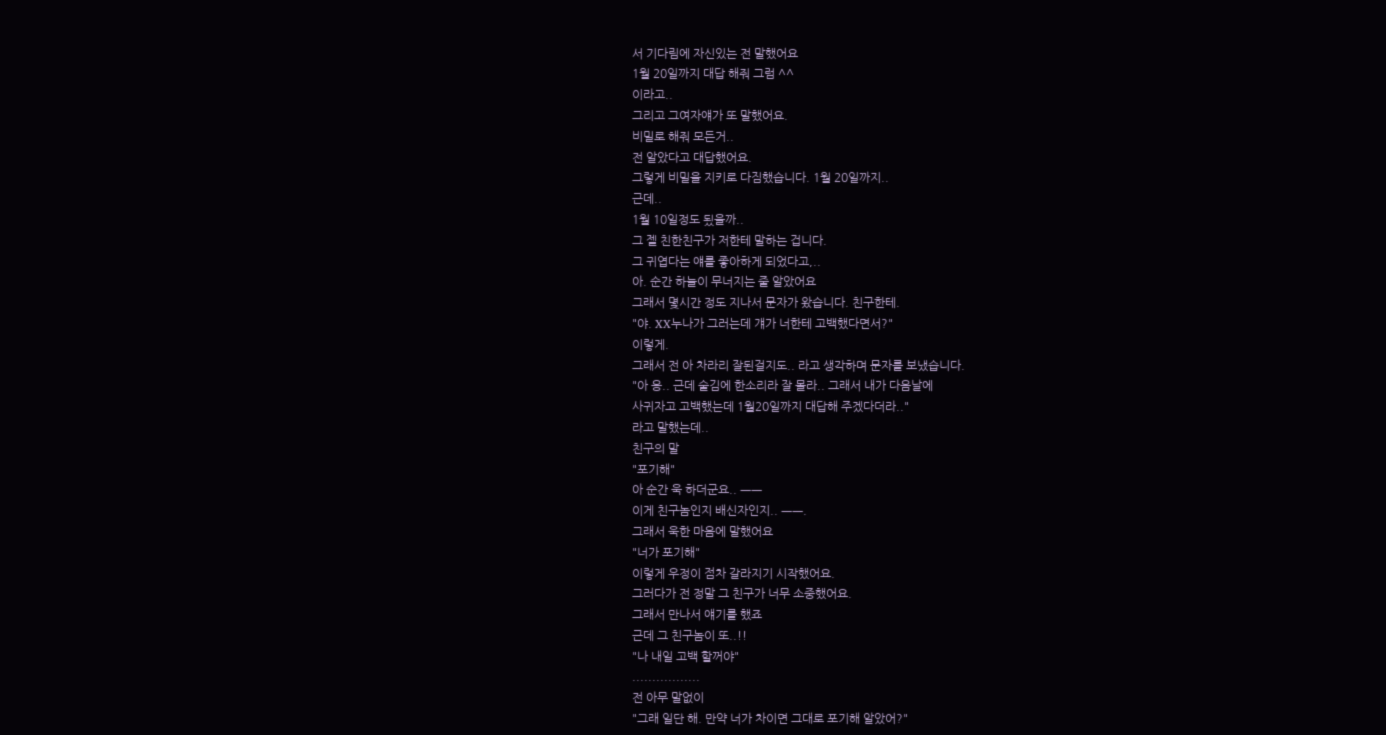서 기다림에 자신있는 전 말했어요
1월 20일까지 대답 해줘 그럼 ^^
이라고..
그리고 그여자얘가 또 말했어요.
비밀로 해줘 모든거..
전 알았다고 대답했어요.
그렇게 비밀을 지키로 다짐했습니다. 1월 20일까지..
근데..
1월 10일정도 됬을까..
그 젤 친한친구가 저한테 말하는 겁니다.
그 귀엽다는 얘를 좋아하게 되었다고,..
아. 순간 하늘이 무너지는 줄 알았어요
그래서 몇시간 정도 지나서 문자가 왔습니다. 친구한테.
"야. XX누나가 그러는데 걔가 너한테 고백했다면서?"
이렇게.
그래서 전 아 차라리 잘된걸지도.. 라고 생각하며 문자를 보냈습니다.
"아 응.. 근데 술김에 한소리라 잘 몰라.. 그래서 내가 다음날에
사귀자고 고백했는데 1월20일까지 대답해 주겠다더라.."
라고 말했는데..
친구의 말
"포기해"
아 순간 욱 하더군요.. ㅡㅡ
이게 친구놈인지 배신자인지.. ㅡㅡ.
그래서 욱한 마음에 말했어요
"너가 포기해"
이렇게 우정이 점차 갈라지기 시작했어요.
그러다가 전 정말 그 친구가 너무 소중했어요.
그래서 만나서 얘기를 했죠
근데 그 친구놈이 또..!!
"나 내일 고백 할꺼야"
.................
전 아무 말없이
"그래 일단 해. 만약 너가 차이면 그대로 포기해 알았어?"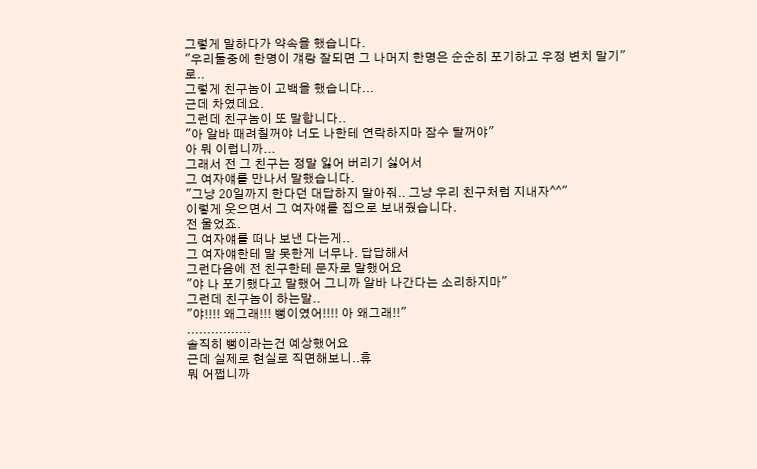그렇게 말하다가 약속을 했습니다.
"우리둘중에 한명이 걔랑 잘되면 그 나머지 한명은 순순히 포기하고 우정 변치 말기"
로..
그렇게 친구놈이 고백을 했습니다...
근데 차였데요.
그런데 친구놈이 또 말합니다..
"아 알바 때려칠꺼야 너도 나한테 연락하지마 잠수 탈꺼야"
아 뭐 이럽니까...
그래서 전 그 친구는 정말 잃어 버리기 싫어서
그 여자얘를 만나서 말했습니다.
"그냥 20일까지 한다던 대답하지 말아줘.. 그냥 우리 친구처럼 지내자^^"
이렇게 웃으면서 그 여자얘를 집으로 보내줬습니다.
전 울었죠.
그 여자얘를 떠나 보낸 다는게..
그 여자얘한테 말 못한게 너무나. 답답해서
그런다음에 전 친구한테 문자로 말했어요
"야 나 포기했다고 말했어 그니까 알바 나간다는 소리하지마"
그런데 친구놈이 하는말..
"야!!!! 왜그래!!! 뻥이였어!!!! 아 왜그래!!"
................
솔직히 뻥이라는건 예상했어요
근데 실제로 현실로 직면해보니..휴
뭐 어쩝니까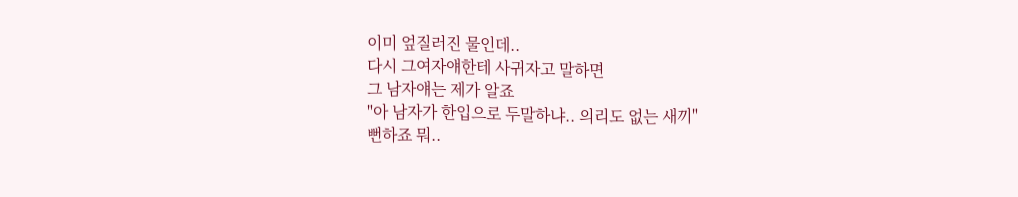이미 엎질러진 물인데..
다시 그여자얘한테 사귀자고 말하면
그 남자얘는 제가 알죠
"아 남자가 한입으로 두말하냐.. 의리도 없는 새끼"
뻔하죠 뭐..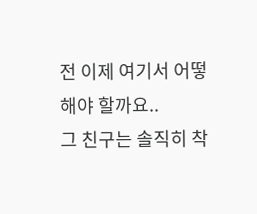전 이제 여기서 어떻해야 할까요..
그 친구는 솔직히 착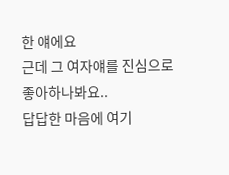한 얘에요
근데 그 여자얘를 진심으로 좋아하나봐요..
답답한 마음에 여기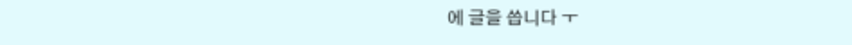에 글을 씁니다 ㅜ